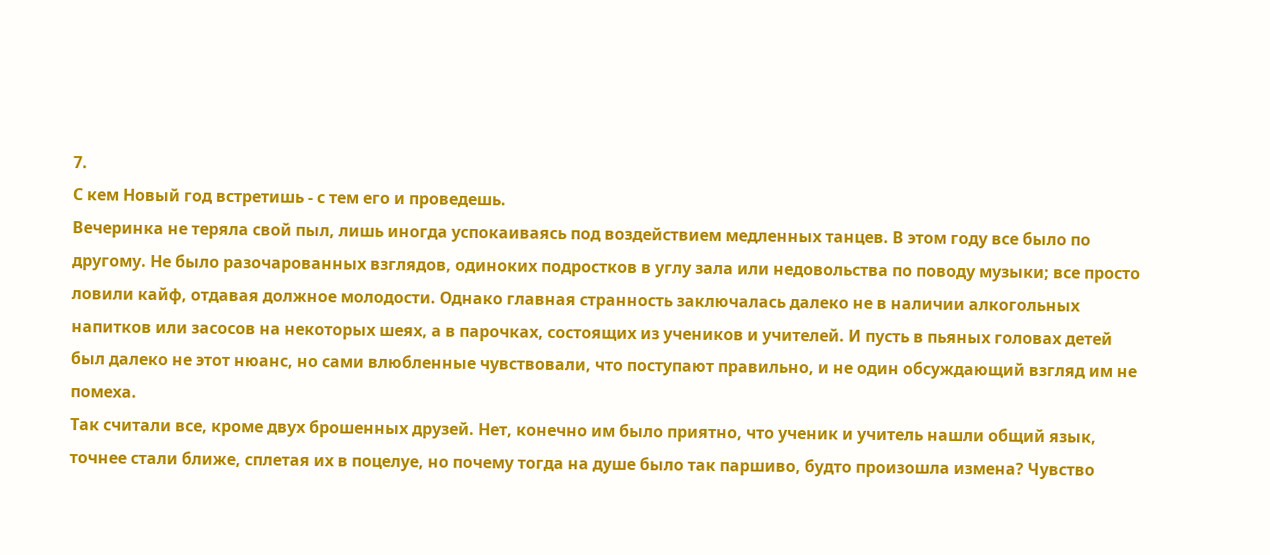7.
С кем Новый год встретишь - с тем его и проведешь.
Вечеринка не теряла свой пыл, лишь иногда успокаиваясь под воздействием медленных танцев. В этом году все было по другому. Не было разочарованных взглядов, одиноких подростков в углу зала или недовольства по поводу музыки; все просто ловили кайф, отдавая должное молодости. Однако главная странность заключалась далеко не в наличии алкогольных напитков или засосов на некоторых шеях, а в парочках, состоящих из учеников и учителей. И пусть в пьяных головах детей был далеко не этот нюанс, но сами влюбленные чувствовали, что поступают правильно, и не один обсуждающий взгляд им не помеха.
Так считали все, кроме двух брошенных друзей. Нет, конечно им было приятно, что ученик и учитель нашли общий язык, точнее стали ближе, сплетая их в поцелуе, но почему тогда на душе было так паршиво, будто произошла измена? Чувство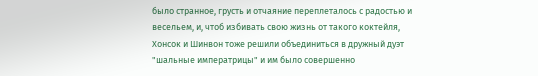было странное, грусть и отчаяние переплеталось с радостью и весельем, и, чтоб избивать свою жизнь от такого коктейля, Хонсок и Шинвон тоже решили объединиться в дружный дуэт "шальные императрицы" и им было совершенно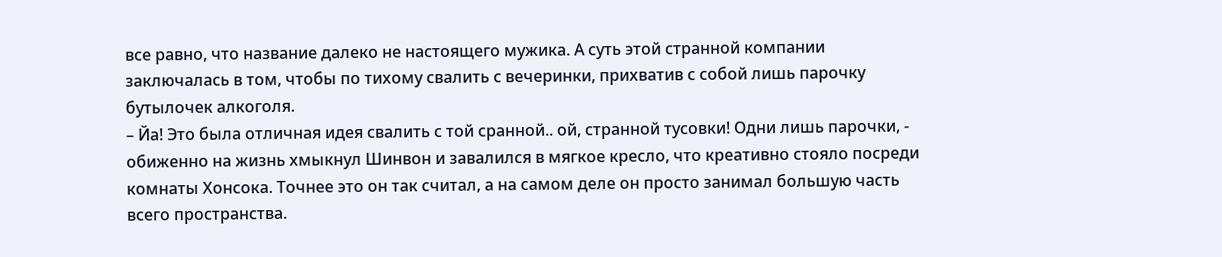все равно, что название далеко не настоящего мужика. А суть этой странной компании заключалась в том, чтобы по тихому свалить с вечеринки, прихватив с собой лишь парочку бутылочек алкоголя.
– Йа! Это была отличная идея свалить с той сранной.. ой, странной тусовки! Одни лишь парочки, - обиженно на жизнь хмыкнул Шинвон и завалился в мягкое кресло, что креативно стояло посреди комнаты Хонсока. Точнее это он так считал, а на самом деле он просто занимал большую часть всего пространства.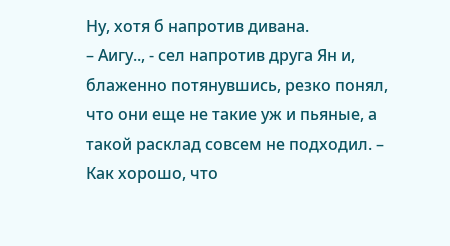Ну, хотя б напротив дивана.
– Аигу.., - сел напротив друга Ян и, блаженно потянувшись, резко понял, что они еще не такие уж и пьяные, а такой расклад совсем не подходил. – Как хорошо, что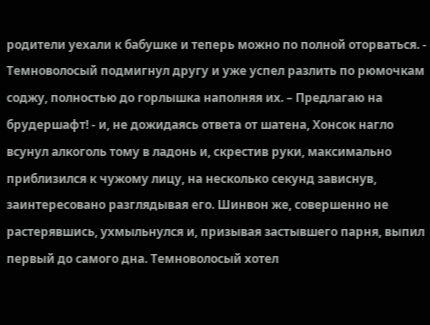родители уехали к бабушке и теперь можно по полной оторваться. - Темноволосый подмигнул другу и уже успел разлить по рюмочкам соджу, полностью до горлышка наполняя их. – Предлагаю на брудершафт! - и, не дожидаясь ответа от шатена, Хонсок нагло всунул алкоголь тому в ладонь и, скрестив руки, максимально приблизился к чужому лицу, на несколько секунд зависнув, заинтересовано разглядывая его. Шинвон же, совершенно не растерявшись, ухмыльнулся и, призывая застывшего парня, выпил первый до самого дна. Темноволосый хотел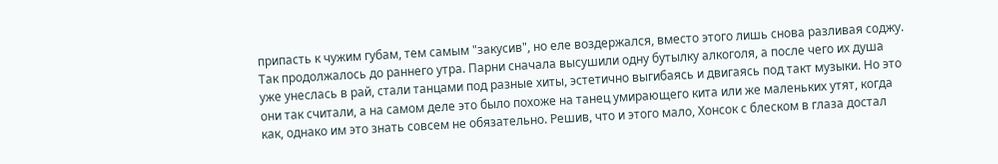припасть к чужим губам, тем самым "закусив", но еле воздержался, вместо этого лишь снова разливая соджу.
Так продолжалось до раннего утра. Парни сначала высушили одну бутылку алкоголя, а после чего их душа уже унеслась в рай, стали танцами под разные хиты, эстетично выгибаясь и двигаясь под такт музыки. Но это они так считали, а на самом деле это было похоже на танец умирающего кита или же маленьких утят, когда как, однако им это знать совсем не обязательно. Решив, что и этого мало, Хонсок с блеском в глаза достал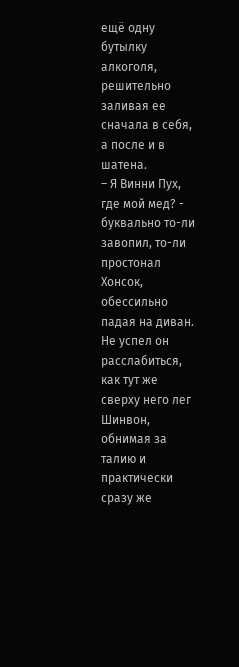ещё одну бутылку алкоголя, решительно заливая ее сначала в себя, а после и в шатена.
– Я Винни Пух, где мой мед? - буквально то-ли завопил, то-ли простонал Хонсок, обессильно падая на диван. Не успел он расслабиться, как тут же сверху него лег Шинвон, обнимая за талию и практически сразу же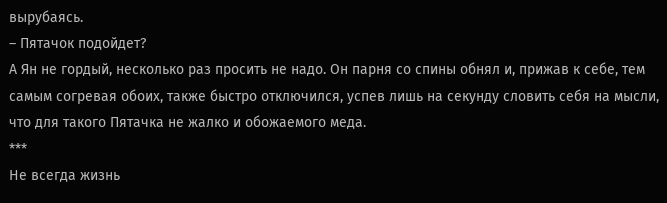вырубаясь.
– Пятачок подойдет?
А Ян не гордый, несколько раз просить не надо. Он парня со спины обнял и, прижав к себе, тем самым согревая обоих, также быстро отключился, успев лишь на секунду словить себя на мысли, что для такого Пятачка не жалко и обожаемого меда.
***
Не всегда жизнь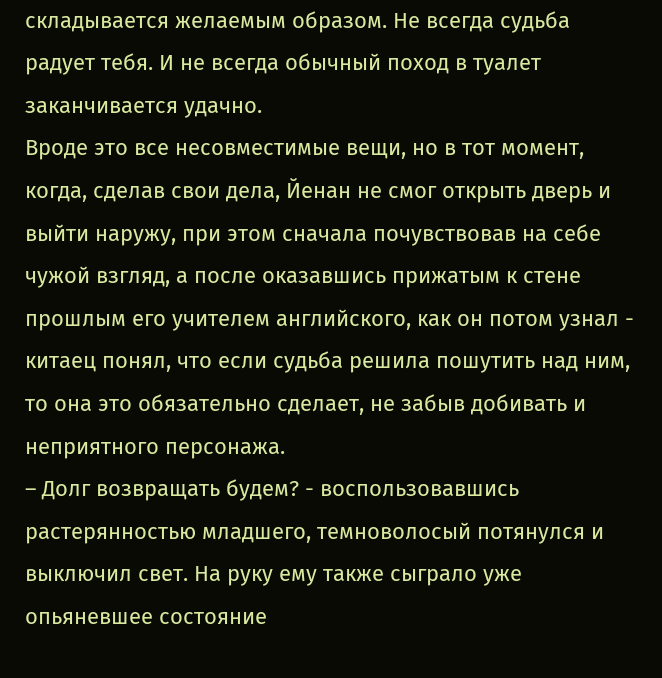складывается желаемым образом. Не всегда судьба радует тебя. И не всегда обычный поход в туалет заканчивается удачно.
Вроде это все несовместимые вещи, но в тот момент, когда, сделав свои дела, Йенан не смог открыть дверь и выйти наружу, при этом сначала почувствовав на себе чужой взгляд, а после оказавшись прижатым к стене прошлым его учителем английского, как он потом узнал - китаец понял, что если судьба решила пошутить над ним, то она это обязательно сделает, не забыв добивать и неприятного персонажа.
– Долг возвращать будем? - воспользовавшись растерянностью младшего, темноволосый потянулся и выключил свет. На руку ему также сыграло уже опьяневшее состояние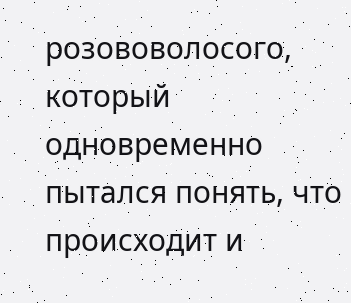розововолосого, который одновременно пытался понять, что происходит и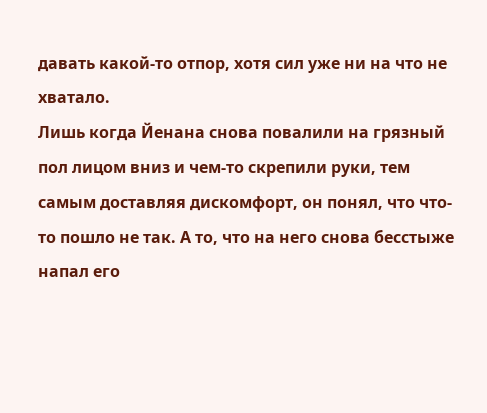давать какой-то отпор, хотя сил уже ни на что не хватало.
Лишь когда Йенана снова повалили на грязный пол лицом вниз и чем-то скрепили руки, тем самым доставляя дискомфорт, он понял, что что-то пошло не так. А то, что на него снова бесстыже напал его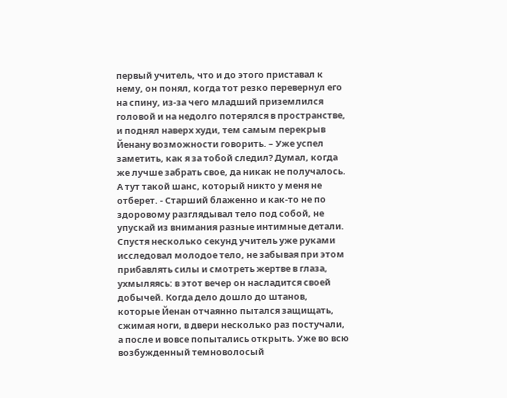первый учитель, что и до этого приставал к нему, он понял, когда тот резко перевернул его на спину, из-за чего младший приземлился головой и на недолго потерялся в пространстве, и поднял наверх худи, тем самым перекрыв Йенану возможности говорить. – Уже успел заметить, как я за тобой следил? Думал, когда же лучше забрать свое, да никак не получалось. А тут такой шанс, который никто у меня не отберет. - Старший блаженно и как-то не по здоровому разглядывал тело под собой, не упускай из внимания разные интимные детали.
Спустя несколько секунд учитель уже руками исследовал молодое тело, не забывая при этом прибавлять силы и смотреть жертве в глаза, ухмыляясь: в этот вечер он насладится своей добычей. Когда дело дошло до штанов, которые Йенан отчаянно пытался защищать, сжимая ноги, в двери несколько раз постучали, а после и вовсе попытались открыть. Уже во всю возбужденный темноволосый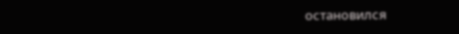остановился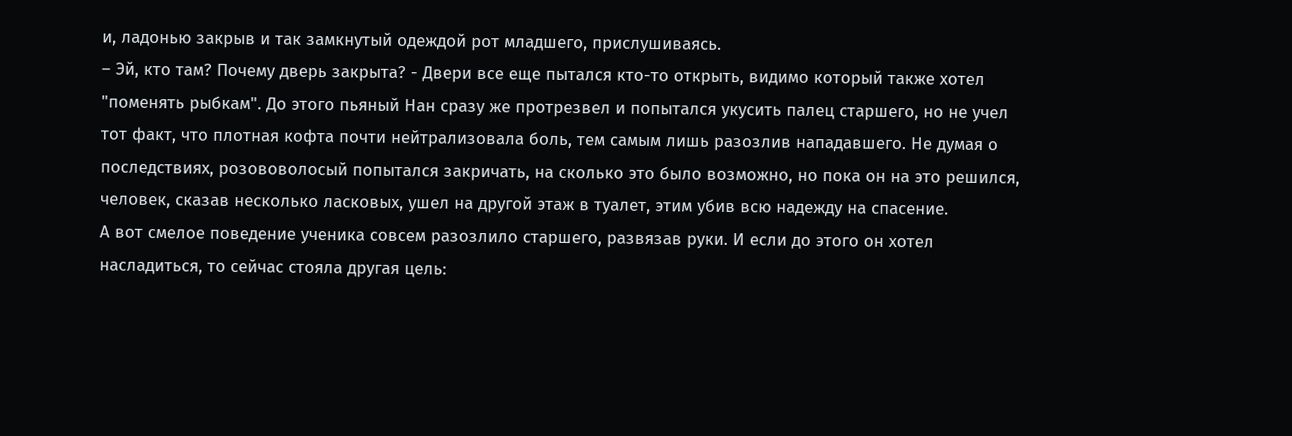и, ладонью закрыв и так замкнутый одеждой рот младшего, прислушиваясь.
– Эй, кто там? Почему дверь закрыта? - Двери все еще пытался кто-то открыть, видимо который также хотел "поменять рыбкам". До этого пьяный Нан сразу же протрезвел и попытался укусить палец старшего, но не учел тот факт, что плотная кофта почти нейтрализовала боль, тем самым лишь разозлив нападавшего. Не думая о последствиях, розововолосый попытался закричать, на сколько это было возможно, но пока он на это решился, человек, сказав несколько ласковых, ушел на другой этаж в туалет, этим убив всю надежду на спасение.
А вот смелое поведение ученика совсем разозлило старшего, развязав руки. И если до этого он хотел насладиться, то сейчас стояла другая цель: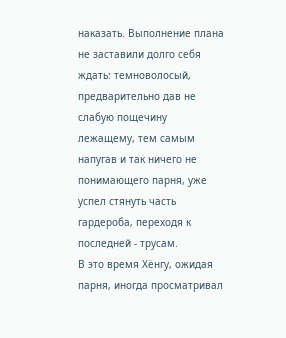наказать. Выполнение плана не заставили долго себя ждать: темноволосый, предварительно дав не слабую пощечину лежащему, тем самым напугав и так ничего не понимающего парня, уже успел стянуть часть гардероба, переходя к последней - трусам.
В это время Хёнгу, ожидая парня, иногда просматривал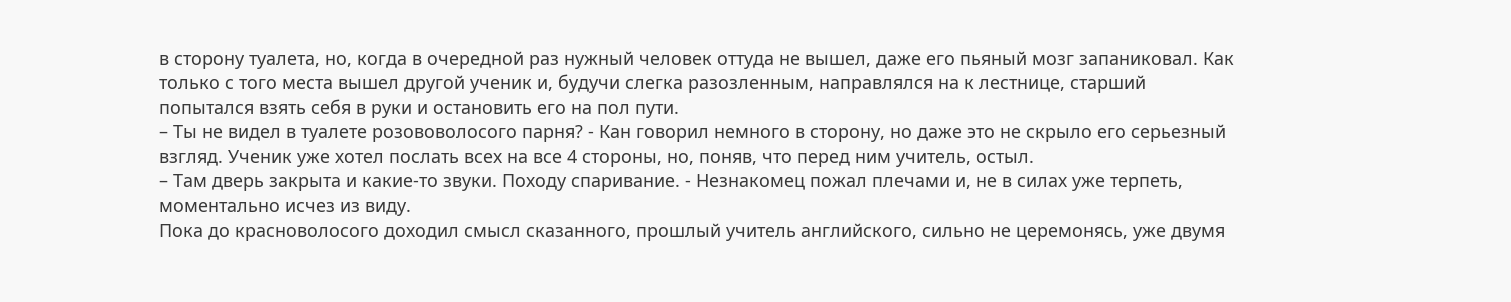в сторону туалета, но, когда в очередной раз нужный человек оттуда не вышел, даже его пьяный мозг запаниковал. Как только с того места вышел другой ученик и, будучи слегка разозленным, направлялся на к лестнице, старший попытался взять себя в руки и остановить его на пол пути.
– Ты не видел в туалете розововолосого парня? - Кан говорил немного в сторону, но даже это не скрыло его серьезный взгляд. Ученик уже хотел послать всех на все 4 стороны, но, поняв, что перед ним учитель, остыл.
– Там дверь закрыта и какие-то звуки. Походу спаривание. - Незнакомец пожал плечами и, не в силах уже терпеть, моментально исчез из виду.
Пока до красноволосого доходил смысл сказанного, прошлый учитель английского, сильно не церемонясь, уже двумя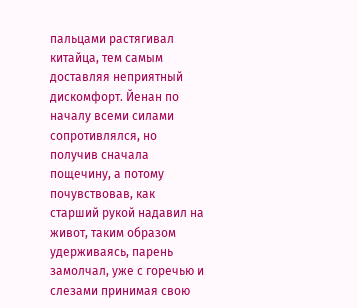пальцами растягивал китайца, тем самым доставляя неприятный дискомфорт. Йенан по началу всеми силами сопротивлялся, но получив сначала пощечину, а потому почувствовав, как старший рукой надавил на живот, таким образом удерживаясь, парень замолчал, уже с горечью и слезами принимая свою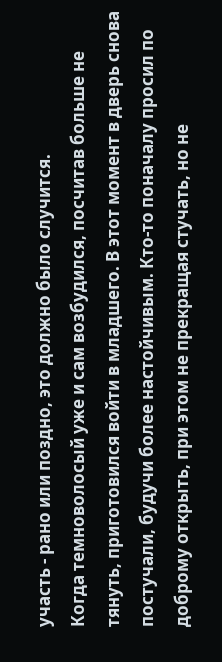участь - рано или поздно, это должно было случится.
Когда темноволосый уже и сам возбудился, посчитав больше не тянуть, приготовился войти в младшего. В этот момент в дверь снова постучали, будучи более настойчивым. Кто-то поначалу просил по доброму открыть, при этом не прекращая стучать, но не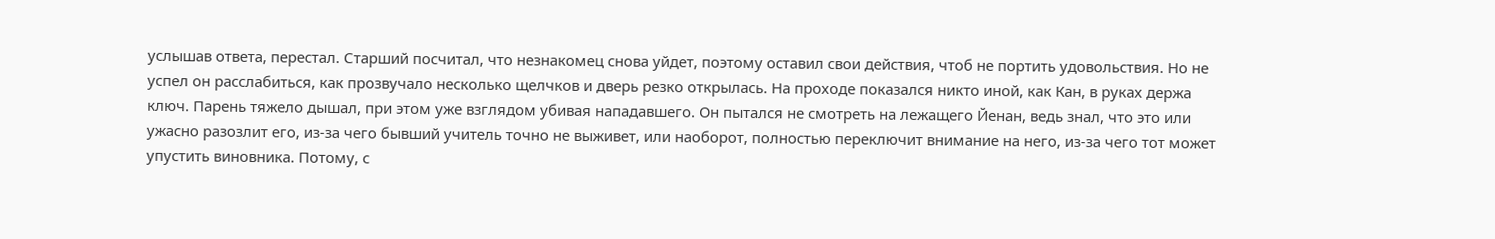услышав ответа, перестал. Старший посчитал, что незнакомец снова уйдет, поэтому оставил свои действия, чтоб не портить удовольствия. Но не успел он расслабиться, как прозвучало несколько щелчков и дверь резко открылась. На проходе показался никто иной, как Кан, в руках держа ключ. Парень тяжело дышал, при этом уже взглядом убивая нападавшего. Он пытался не смотреть на лежащего Йенан, ведь знал, что это или ужасно разозлит его, из-за чего бывший учитель точно не выживет, или наоборот, полностью переключит внимание на него, из-за чего тот может упустить виновника. Потому, с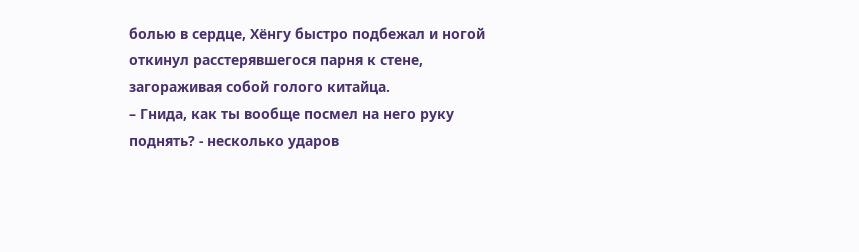болью в сердце, Хёнгу быстро подбежал и ногой откинул расстерявшегося парня к стене, загораживая собой голого китайца.
– Гнида, как ты вообще посмел на него руку поднять? - несколько ударов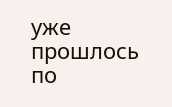уже прошлось по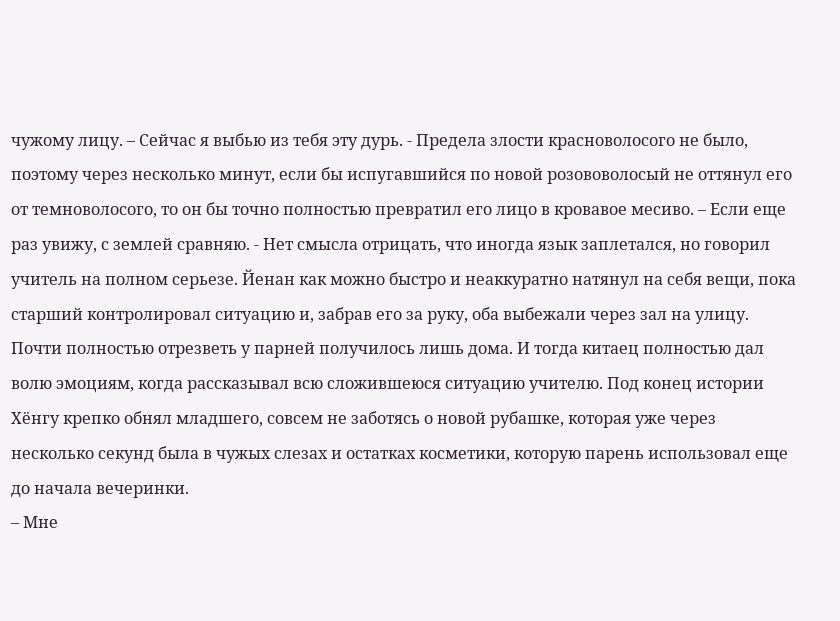чужому лицу. – Сейчас я выбью из тебя эту дурь. - Предела злости красноволосого не было, поэтому через несколько минут, если бы испугавшийся по новой розововолосый не оттянул его от темноволосого, то он бы точно полностью превратил его лицо в кровавое месиво. – Если еще раз увижу, с землей сравняю. - Нет смысла отрицать, что иногда язык заплетался, но говорил учитель на полном серьезе. Йенан как можно быстро и неаккуратно натянул на себя вещи, пока старший контролировал ситуацию и, забрав его за руку, оба выбежали через зал на улицу.
Почти полностью отрезветь у парней получилось лишь дома. И тогда китаец полностью дал волю эмоциям, когда рассказывал всю сложившеюся ситуацию учителю. Под конец истории Хёнгу крепко обнял младшего, совсем не заботясь о новой рубашке, которая уже через несколько секунд была в чужых слезах и остатках косметики, которую парень использовал еще до начала вечеринки.
– Мне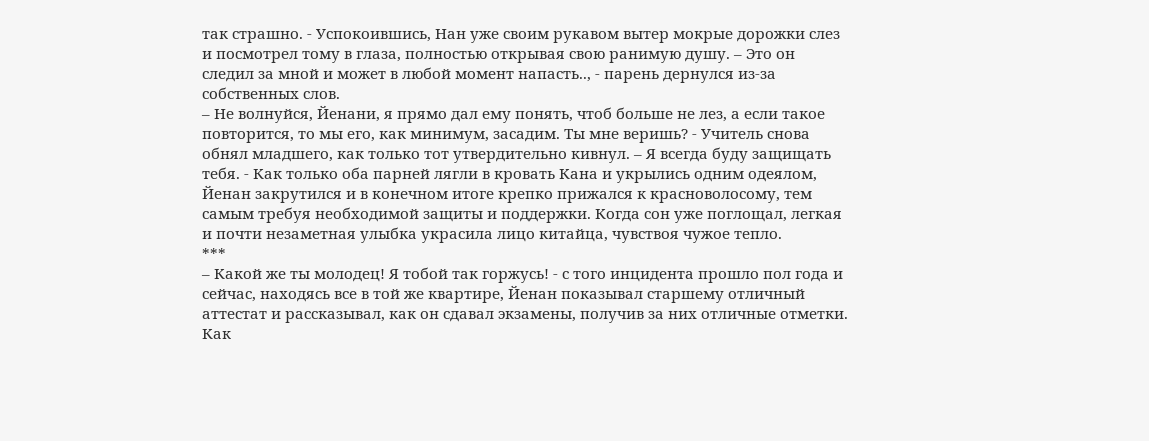так страшно. - Успокоившись, Нан уже своим рукавом вытер мокрые дорожки слез и посмотрел тому в глаза, полностью открывая свою ранимую душу. – Это он следил за мной и может в любой момент напасть.., - парень дернулся из-за собственных слов.
– Не волнуйся, Йенани, я прямо дал ему понять, чтоб больше не лез, а если такое повторится, то мы его, как минимум, засадим. Ты мне веришь? - Учитель снова обнял младшего, как только тот утвердительно кивнул. – Я всегда буду защищать тебя. - Как только оба парней лягли в кровать Кана и укрылись одним одеялом, Йенан закрутился и в конечном итоге крепко прижался к красноволосому, тем самым требуя необходимой защиты и поддержки. Когда сон уже поглощал, легкая и почти незаметная улыбка украсила лицо китайца, чувствоя чужое тепло.
***
– Какой же ты молодец! Я тобой так горжусь! - с того инцидента прошло пол года и сейчас, находясь все в той же квартире, Йенан показывал старшему отличный аттестат и рассказывал, как он сдавал экзамены, получив за них отличные отметки. Как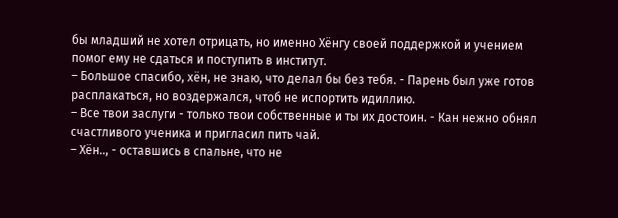бы младший не хотел отрицать, но именно Хёнгу своей поддержкой и учением помог ему не сдаться и поступить в институт.
– Большое спасибо, хён, не знаю, что делал бы без тебя. - Парень был уже готов расплакаться, но воздержался, чтоб не испортить идиллию.
– Все твои заслуги - только твои собственные и ты их достоин. - Кан нежно обнял счастливого ученика и пригласил пить чай.
– Хён.., - оставшись в спальне, что не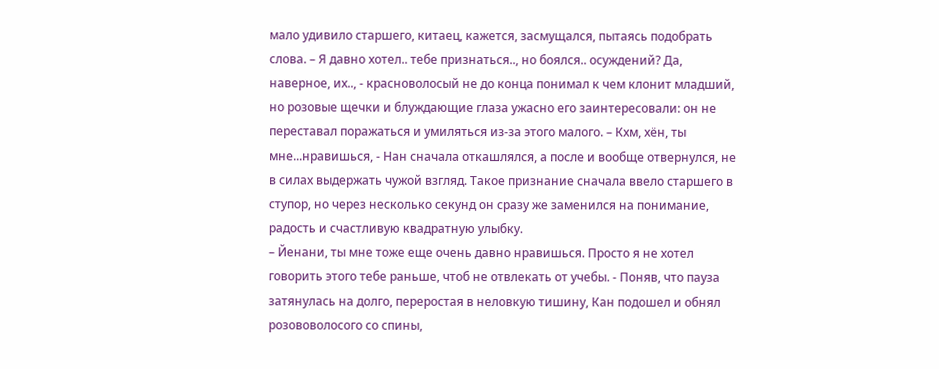мало удивило старшего, китаец, кажется, засмущался, пытаясь подобрать слова. – Я давно хотел.. тебе признаться.., но боялся.. осуждений? Да, наверное, их.., - красноволосый не до конца понимал к чем клонит младший, но розовые щечки и блуждающие глаза ужасно его заинтересовали: он не переставал поражаться и умиляться из-за этого малого. – Кхм, хён, ты мне...нравишься, - Нан сначала откашлялся, а после и вообще отвернулся, не в силах выдержать чужой взгляд. Такое признание сначала ввело старшего в ступор, но через несколько секунд он сразу же заменился на понимание, радость и счастливую квадратную улыбку.
– Йенани, ты мне тоже еще очень давно нравишься. Просто я не хотел говорить этого тебе раньше, чтоб не отвлекать от учебы. - Поняв, что пауза затянулась на долго, переростая в неловкую тишину, Кан подошел и обнял розововолосого со спины,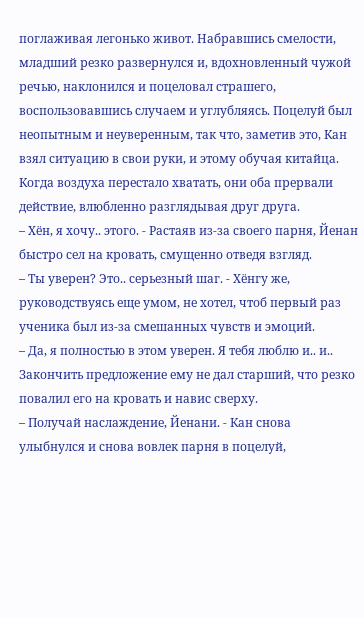поглаживая легонько живот. Набравшись смелости, младший резко развернулся и, вдохновленный чужой речью, наклонился и поцеловал страшего, воспользовавшись случаем и углубляясь. Поцелуй был неопытным и неуверенным, так что, заметив это, Кан взял ситуацию в свои руки, и этому обучая китайца.
Когда воздуха перестало хватать, они оба прервали действие, влюбленно разглядывая друг друга.
– Хён, я хочу.. этого. - Растаяв из-за своего парня, Йенан быстро сел на кровать, смущенно отведя взгляд.
– Ты уверен? Это.. серьезный шаг. - Хёнгу же, руководствуясь еще умом, не хотел, чтоб первый раз ученика был из-за смешанных чувств и эмоций.
– Да, я полностью в этом уверен. Я тебя люблю и.. и..
Закончить предложение ему не дал старший, что резко повалил его на кровать и навис сверху.
– Получай наслаждение, Йенани. - Кан снова улыбнулся и снова вовлек парня в поцелуй,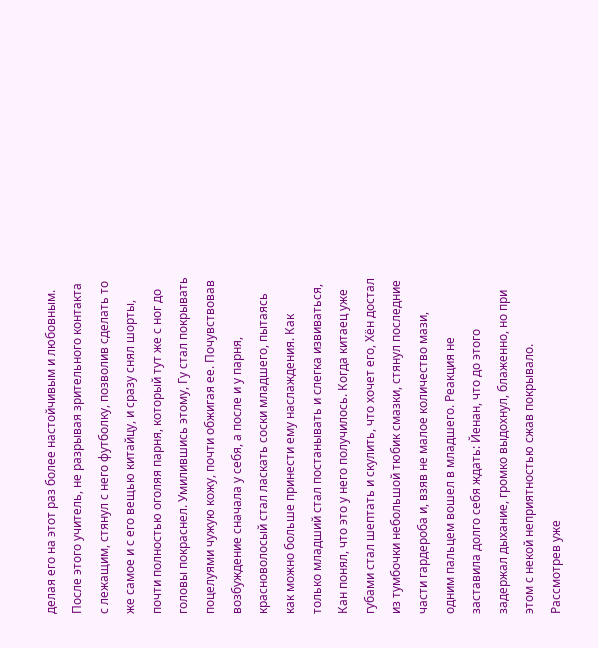делая его на этот раз более настойчивым и любовным. После этого учитель, не разрывая зрительного контакта с лежащим, стянул с него футболку, позволив сделать то же самое и с его вещью китайцу, и сразу снял шорты, почти полностью оголяя парня, который тут же с ног до головы покраснел. Умилившись этому, Гу стал покрывать поцелуями чужую кожу, почти обжигая ее. Почувствовав возбуждение сначала у себя, а после и у парня, красноволосый стал ласкать соски младшего, пытаясь как можно больше принести ему наслаждения. Как только младший стал постанывать и слегка извиваться, Кан понял, что это у него получилось. Когда китаец уже губами стал шептать и скулить, что хочет его, Хён достал из тумбочки небольшой тюбик смазки, стянул последние части гардероба и, взяв не малое количество мази, одним пальцем вошел в младшего. Реакция не заставила долго себя ждать: Йенан, что до этого задержал дыхание, громко выдохнул, блаженно, но при этом с некой неприятностью сжав покрывало. Рассмотрев уже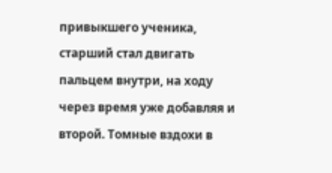привыкшего ученика, старший стал двигать пальцем внутри, на ходу через время уже добавляя и второй. Томные вздохи в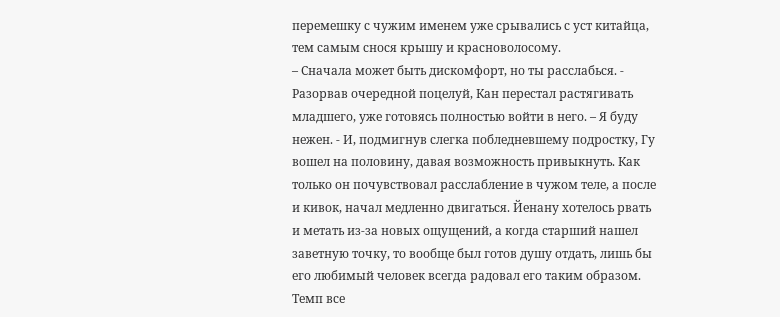перемешку с чужим именем уже срывались с уст китайца, тем самым снося крышу и красноволосому.
– Сначала может быть дискомфорт, но ты расслабься. - Разорвав очередной поцелуй, Кан перестал растягивать младшего, уже готовясь полностью войти в него. – Я буду нежен. - И, подмигнув слегка побледневшему подростку, Гу вошел на половину, давая возможность привыкнуть. Как только он почувствовал расслабление в чужом теле, а после и кивок, начал медленно двигаться. Йенану хотелось рвать и метать из-за новых ощущений, а когда старший нашел заветную точку, то вообще был готов душу отдать, лишь бы его любимый человек всегда радовал его таким образом.
Темп все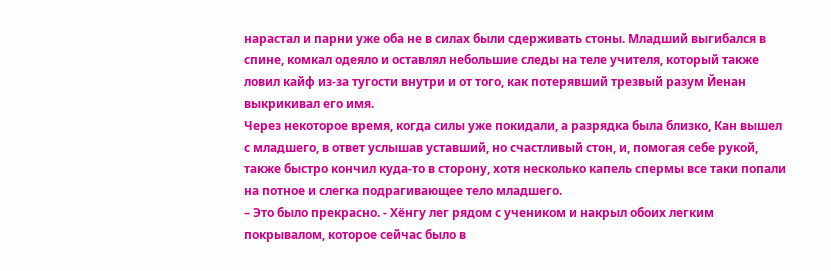нарастал и парни уже оба не в силах были сдерживать стоны. Младший выгибался в спине, комкал одеяло и оставлял небольшие следы на теле учителя, который также ловил кайф из-за тугости внутри и от того, как потерявший трезвый разум Йенан выкрикивал его имя.
Через некоторое время, когда силы уже покидали, а разрядка была близко, Кан вышел с младшего, в ответ услышав уставший, но счастливый стон, и, помогая себе рукой, также быстро кончил куда-то в сторону, хотя несколько капель спермы все таки попали на потное и слегка подрагивающее тело младшего.
– Это было прекрасно. - Хёнгу лег рядом с учеником и накрыл обоих легким покрывалом, которое сейчас было в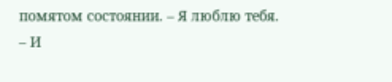помятом состоянии. – Я люблю тебя.
– И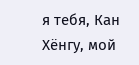я тебя, Кан Хёнгу, мой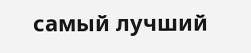самый лучший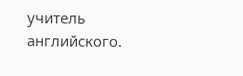учитель английского.